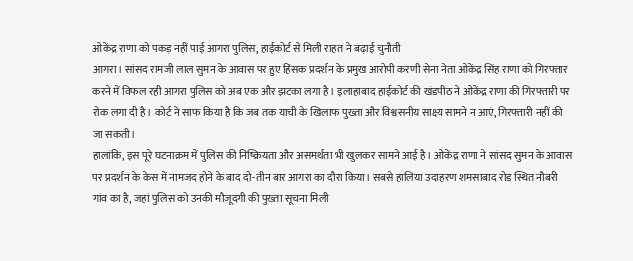ओकेंद्र राणा को पकड़ नहीं पाई आगरा पुलिस, हाईकोर्ट से मिली राहत ने बढ़ाई चुनौती
आगरा। सांसद रामजी लाल सुमन के आवास पर हुए हिंसक प्रदर्शन के प्रमुख आरोपी करणी सेना नेता ओकेंद्र सिंह राणा को गिरफ्तार करने में विफल रही आगरा पुलिस को अब एक और झटका लगा है। इलाहाबाद हाईकोर्ट की खंडपीठ ने ओकेंद्र राणा की गिरफ्तारी पर रोक लगा दी है। कोर्ट ने साफ किया है कि जब तक याची के खिलाफ पुख्ता और विश्वसनीय साक्ष्य सामने न आएं, गिरफ्तारी नहीं की जा सकती।
हालांकि, इस पूरे घटनाक्रम में पुलिस की निष्क्रियता और असमर्थता भी खुलकर सामने आई है। ओकेंद्र राणा ने सांसद सुमन के आवास पर प्रदर्शन के केस में नामजद होने के बाद दो-तीन बार आगरा का दौरा किया। सबसे हालिया उदाहरण शमसाबाद रोड स्थित नौबरी गांव का है, जहां पुलिस को उनकी मौजूदगी की पुख्ता सूचना मिली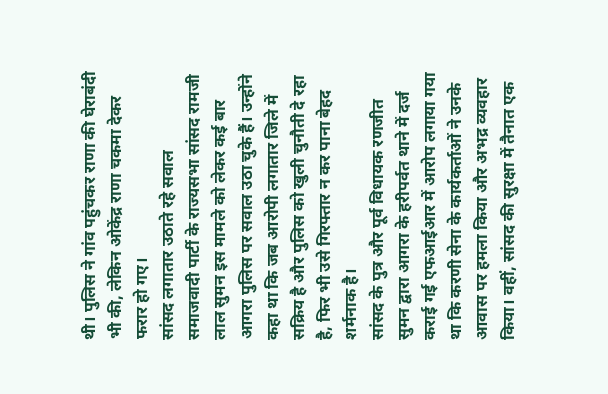थी। पुलिस ने गांव पहुंचकर राणा की घेराबंदी भी की, लेकिन ओकेंद्र राणा चकमा देकर फरार हो गए।
सांसद लगातार उठाते रहे सवाल
समाजवादी पार्टी के राज्यसभा सांसद रामजी लाल सुमन इस मामले को लेकर कई बार आगरा पुलिस पर सवाल उठा चुके हैं। उन्होंने कहा था कि जब आरोपी लगातार जिले में सक्रिय है और पुलिस को खुली चुनौती दे रहा है, फिर भी उसे गिरफ्तार न कर पाना बेहद शर्मनाक है।
सांसद के पुत्र और पूर्व विधायक रणजीत सुमन द्वारा आगरा के हरीपर्वत थाने में दर्ज कराई गई एफआईआर में आरोप लगाया गया था कि करणी सेना के कार्यकर्ताओं ने उनके आवास पर हमला किया और अभद्र व्यवहार किया। वहीं, सांसद की सुरक्षा में तैनात एक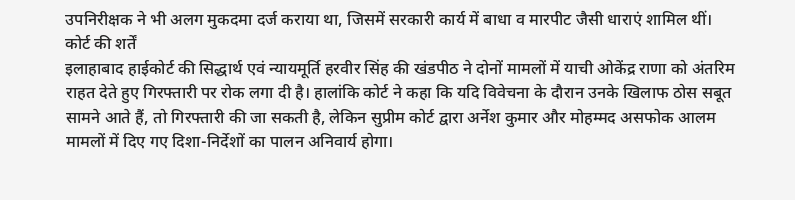उपनिरीक्षक ने भी अलग मुकदमा दर्ज कराया था, जिसमें सरकारी कार्य में बाधा व मारपीट जैसी धाराएं शामिल थीं।
कोर्ट की शर्तें
इलाहाबाद हाईकोर्ट की सिद्धार्थ एवं न्यायमूर्ति हरवीर सिंह की खंडपीठ ने दोनों मामलों में याची ओकेंद्र राणा को अंतरिम राहत देते हुए गिरफ्तारी पर रोक लगा दी है। हालांकि कोर्ट ने कहा कि यदि विवेचना के दौरान उनके खिलाफ ठोस सबूत सामने आते हैं, तो गिरफ्तारी की जा सकती है, लेकिन सुप्रीम कोर्ट द्वारा अर्नेश कुमार और मोहम्मद असफोक आलम मामलों में दिए गए दिशा-निर्देशों का पालन अनिवार्य होगा।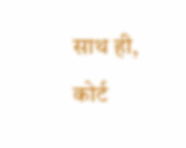साथ ही, कोर्ट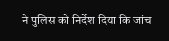ने पुलिस को निर्देश दिया कि जांच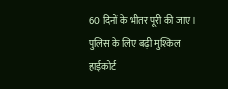60 दिनों के भीतर पूरी की जाए।
पुलिस के लिए बढ़ी मुश्किल
हाईकोर्ट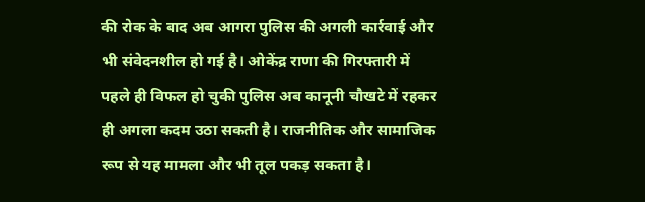की रोक के बाद अब आगरा पुलिस की अगली कार्रवाई और भी संवेदनशील हो गई है। ओकेंद्र राणा की गिरफ्तारी में पहले ही विफल हो चुकी पुलिस अब कानूनी चौखटे में रहकर ही अगला कदम उठा सकती है। राजनीतिक और सामाजिक रूप से यह मामला और भी तूल पकड़ सकता है।